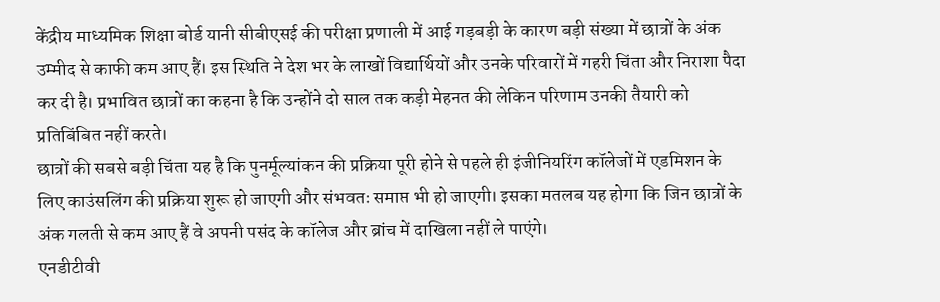केंद्रीय माध्यमिक शिक्षा बोर्ड यानी सीबीएसई की परीक्षा प्रणाली में आई गड़बड़ी के कारण बड़ी संख्या में छात्रों के अंक उम्मीद से काफी कम आए हैं। इस स्थिति ने देश भर के लाखों विद्यार्थियों और उनके परिवारों में गहरी चिंता और निराशा पैदा कर दी है। प्रभावित छात्रों का कहना है कि उन्होंने दो साल तक कड़ी मेहनत की लेकिन परिणाम उनकी तैयारी को प्रतिबिंबित नहीं करते।
छात्रों की सबसे बड़ी चिंता यह है कि पुनर्मूल्यांकन की प्रक्रिया पूरी होने से पहले ही इंजीनियरिंग कॉलेजों में एडमिशन के लिए काउंसलिंग की प्रक्रिया शुरू हो जाएगी और संभवतः समाप्त भी हो जाएगी। इसका मतलब यह होगा कि जिन छात्रों के अंक गलती से कम आए हैं वे अपनी पसंद के कॉलेज और ब्रांच में दाखिला नहीं ले पाएंगे।
एनडीटीवी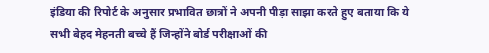इंडिया की रिपोर्ट के अनुसार प्रभावित छात्रों ने अपनी पीड़ा साझा करते हुए बताया कि ये सभी बेहद मेहनती बच्चे हैं जिन्होंने बोर्ड परीक्षाओं की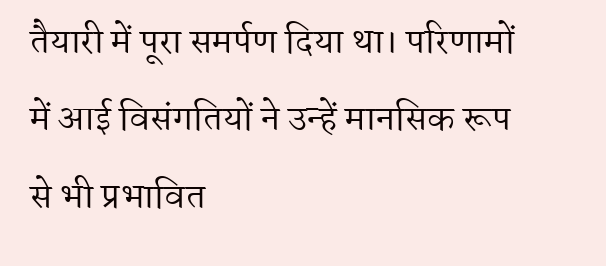तैयारी में पूरा समर्पण दिया था। परिणामों में आई विसंगतियों ने उन्हें मानसिक रूप से भी प्रभावित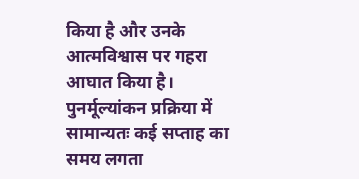किया है और उनके आत्मविश्वास पर गहरा आघात किया है।
पुनर्मूल्यांकन प्रक्रिया में सामान्यतः कई सप्ताह का समय लगता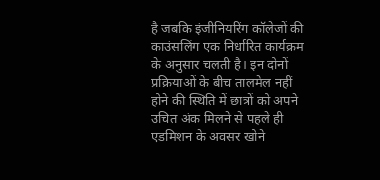है जबकि इंजीनियरिंग कॉलेजों की काउंसलिंग एक निर्धारित कार्यक्रम के अनुसार चलती है। इन दोनों प्रक्रियाओं के बीच तालमेल नहीं होने की स्थिति में छात्रों को अपने उचित अंक मिलने से पहले ही एडमिशन के अवसर खोने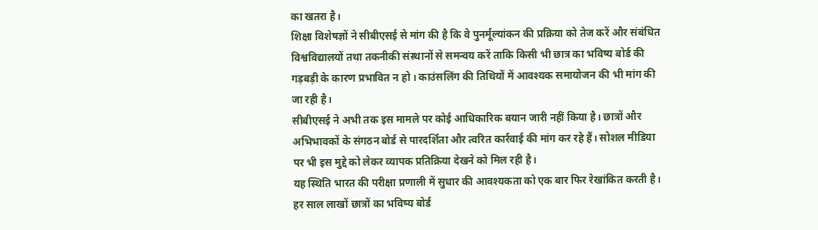का खतरा है।
शिक्षा विशेषज्ञों ने सीबीएसई से मांग की है कि वे पुनर्मूल्यांकन की प्रक्रिया को तेज करें और संबंधित विश्वविद्यालयों तथा तकनीकी संस्थानों से समन्वय करें ताकि किसी भी छात्र का भविष्य बोर्ड की गड़बड़ी के कारण प्रभावित न हो। काउंसलिंग की तिथियों में आवश्यक समायोजन की भी मांग की जा रही है।
सीबीएसई ने अभी तक इस मामले पर कोई आधिकारिक बयान जारी नहीं किया है। छात्रों और अभिभावकों के संगठन बोर्ड से पारदर्शिता और त्वरित कार्रवाई की मांग कर रहे हैं। सोशल मीडिया पर भी इस मुद्दे को लेकर व्यापक प्रतिक्रिया देखने को मिल रही है।
यह स्थिति भारत की परीक्षा प्रणाली में सुधार की आवश्यकता को एक बार फिर रेखांकित करती है। हर साल लाखों छात्रों का भविष्य बोर्ड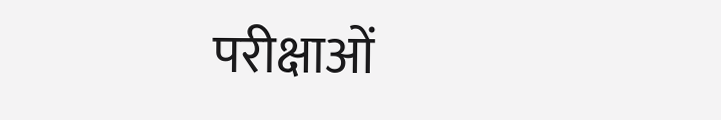परीक्षाओं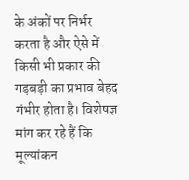के अंकों पर निर्भर करता है और ऐसे में किसी भी प्रकार की गड़बड़ी का प्रभाव बेहद गंभीर होता है। विशेषज्ञ मांग कर रहे हैं कि मूल्यांकन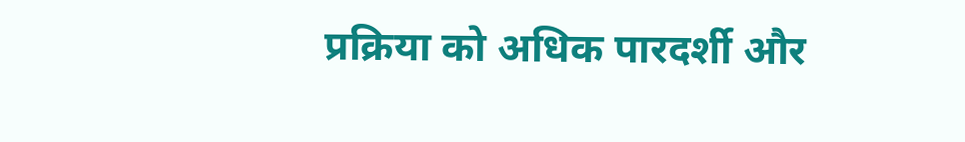प्रक्रिया को अधिक पारदर्शी और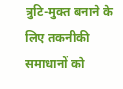त्रुटि-मुक्त बनाने के लिए तकनीकी समाधानों को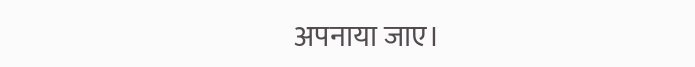अपनाया जाए।